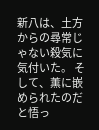新八は、土方からの尋常じゃない殺気に気付いた。 そして、薫に嵌められたのだと悟っ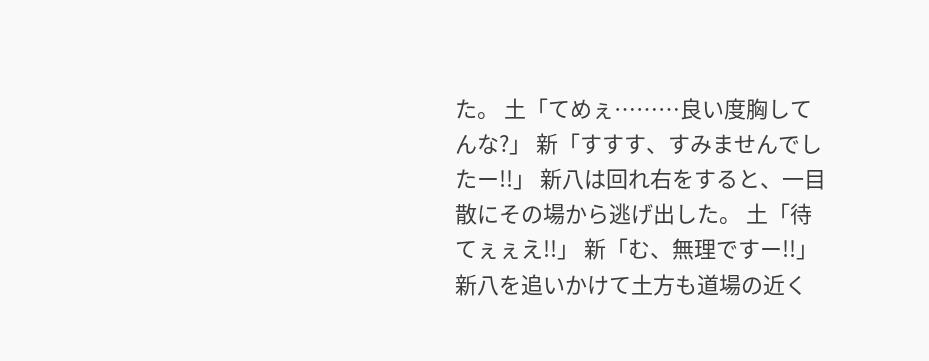た。 土「てめぇ………良い度胸してんな?」 新「すすす、すみませんでしたー!!」 新八は回れ右をすると、一目散にその場から逃げ出した。 土「待てぇぇえ!!」 新「む、無理ですー!!」 新八を追いかけて土方も道場の近く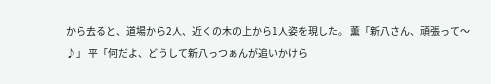から去ると、道場から2人、近くの木の上から1人姿を現した。 薫「新八さん、頑張って〜♪」 平「何だよ、どうして新八っつぁんが追いかけら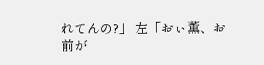れてんの?」 左「おぃ薫、お前が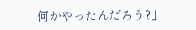何かやったんだろう?」